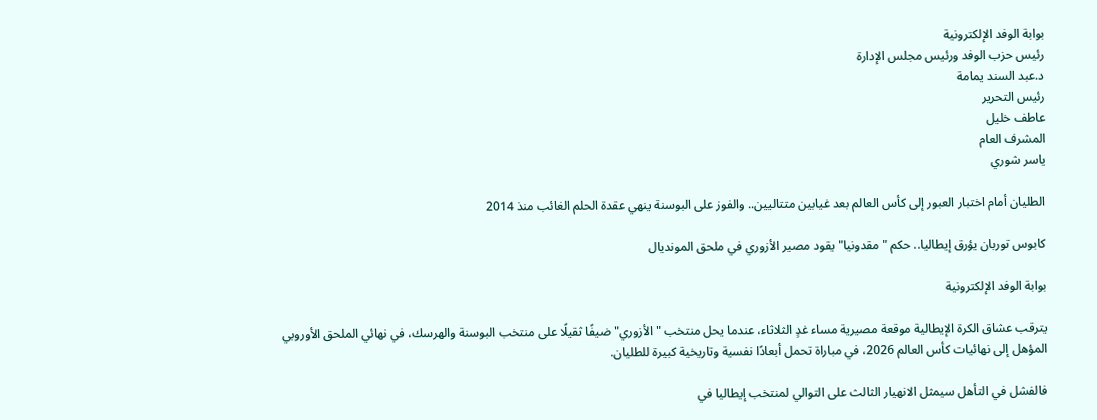بوابة الوفد الإلكترونية
رئيس حزب الوفد ورئيس مجلس الإدارة
د.عبد السند يمامة
رئيس التحرير
عاطف خليل
المشرف العام
ياسر شوري

الطليان أمام اختبار العبور إلى كأس العالم بعد غيابين متتاليين.. والفوز على البوسنة ينهي عقدة الحلم الغائب منذ 2014

كابوس توربان يؤرق إيطاليا.. حكم "مقدونيا" يقود مصير الأزوري في ملحق المونديال

بوابة الوفد الإلكترونية

يترقب عشاق الكرة الإيطالية موقعة مصيرية مساء غدٍ الثلاثاء، عندما يحل منتخب "الأزوري" ضيفًا ثقيلًا على منتخب البوسنة والهرسك، في نهائي الملحق الأوروبي المؤهل إلى نهائيات كأس العالم 2026، في مباراة تحمل أبعادًا نفسية وتاريخية كبيرة للطليان.

فالفشل في التأهل سيمثل الانهيار الثالث على التوالي لمنتخب إيطاليا في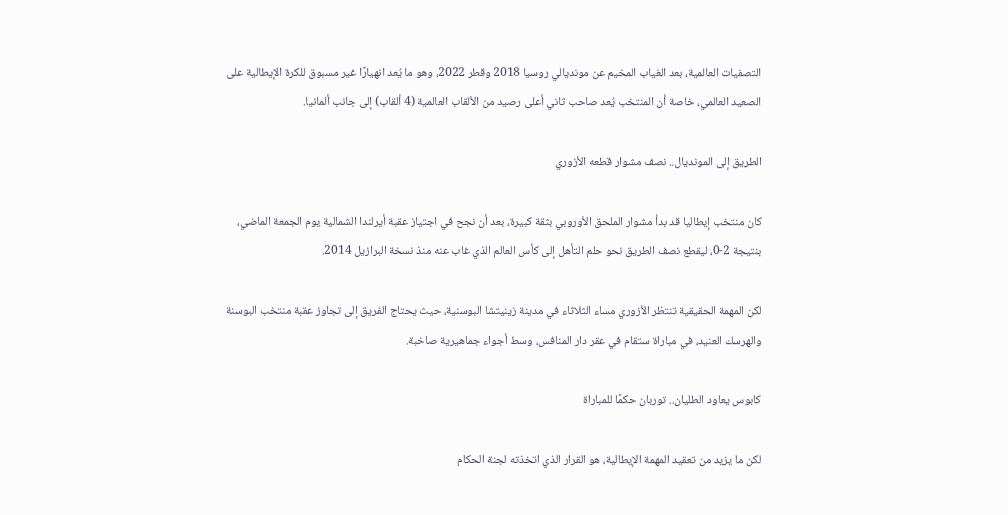التصفيات العالمية، بعد الغياب المخيم عن مونديالي روسيا 2018 وقطر 2022، وهو ما يُعد انهيارًا غير مسبوق للكرة الإيطالية على الصعيد العالمي، خاصة أن المنتخب يُعد صاحب ثاني أعلى رصيد من الألقاب العالمية (4 ألقاب) إلى جانب ألمانيا.

الطريق إلى المونديال.. نصف مشوار قطعه الأزوري

كان منتخب إيطاليا قد بدأ مشوار الملحق الأوروبي بثقة كبيرة، بعد أن نجح في اجتياز عقبة أيرلندا الشمالية يوم الجمعة الماضي، بنتيجة 2-0، ليقطع نصف الطريق نحو حلم التأهل إلى كأس العالم الذي غاب عنه منذ نسخة البرازيل 2014.

لكن المهمة الحقيقية تنتظر الأزوري مساء الثلاثاء في مدينة زينيتشا البوسنية، حيث يحتاج الفريق إلى تجاوز عقبة منتخب البوسنة والهرسك العنيد، في مباراة ستقام في عقر دار المنافس، وسط أجواء جماهيرية صاخبة.

كابوس يعاود الطليان.. توربان حكمًا للمباراة

لكن ما يزيد من تعقيد المهمة الإيطالية، هو القرار الذي اتخذته لجنة الحكام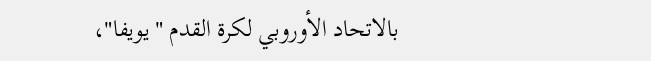بالاتحاد الأوروبي لكرة القدم "يويفا"،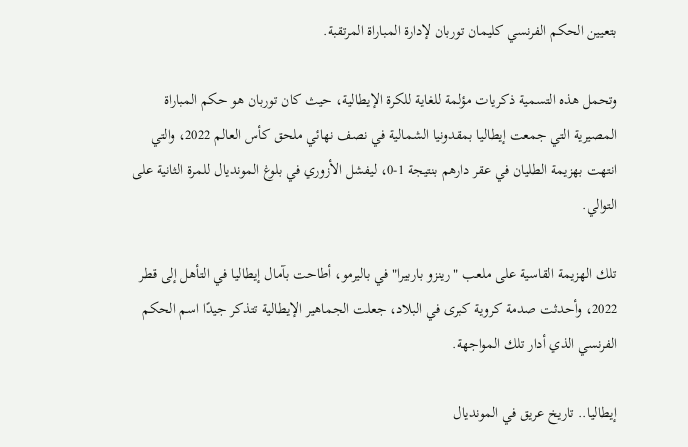بتعيين الحكم الفرنسي كليمان توربان لإدارة المباراة المرتقبة.

وتحمل هذه التسمية ذكريات مؤلمة للغاية للكرة الإيطالية، حيث كان توربان هو حكم المباراة المصيرية التي جمعت إيطاليا بمقدونيا الشمالية في نصف نهائي ملحق كأس العالم 2022، والتي انتهت بهزيمة الطليان في عقر دارهم بنتيجة 1-0، ليفشل الأزوري في بلوغ المونديال للمرة الثانية على التوالي.

تلك الهزيمة القاسية على ملعب "رينزو باربيرا" في باليرمو، أطاحت بآمال إيطاليا في التأهل إلى قطر 2022، وأحدثت صدمة كروية كبرى في البلاد، جعلت الجماهير الإيطالية تتذكر جيدًا اسم الحكم الفرنسي الذي أدار تلك المواجهة.

إيطاليا.. تاريخ عريق في المونديال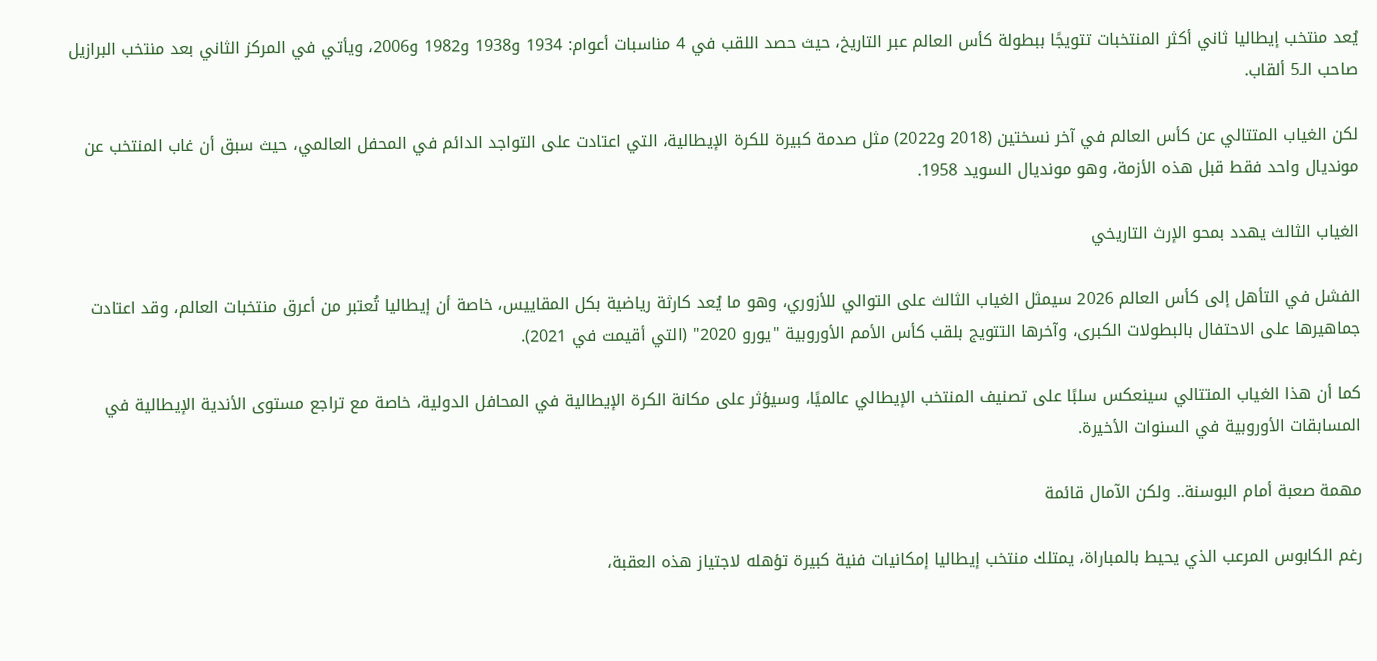يُعد منتخب إيطاليا ثاني أكثر المنتخبات تتويجًا ببطولة كأس العالم عبر التاريخ، حيث حصد اللقب في 4 مناسبات أعوام: 1934 و1938 و1982 و2006، ويأتي في المركز الثاني بعد منتخب البرازيل صاحب الـ5 ألقاب.

لكن الغياب المتتالي عن كأس العالم في آخر نسختين (2018 و2022) مثل صدمة كبيرة للكرة الإيطالية، التي اعتادت على التواجد الدائم في المحفل العالمي، حيث سبق أن غاب المنتخب عن مونديال واحد فقط قبل هذه الأزمة، وهو مونديال السويد 1958.

الغياب الثالث يهدد بمحو الإرث التاريخي

الفشل في التأهل إلى كأس العالم 2026 سيمثل الغياب الثالث على التوالي للأزوري، وهو ما يُعد كارثة رياضية بكل المقاييس، خاصة أن إيطاليا تُعتبر من أعرق منتخبات العالم، وقد اعتادت جماهيرها على الاحتفال بالبطولات الكبرى، وآخرها التتويج بلقب كأس الأمم الأوروبية "يورو 2020" (التي أقيمت في 2021).

كما أن هذا الغياب المتتالي سينعكس سلبًا على تصنيف المنتخب الإيطالي عالميًا، وسيؤثر على مكانة الكرة الإيطالية في المحافل الدولية، خاصة مع تراجع مستوى الأندية الإيطالية في المسابقات الأوروبية في السنوات الأخيرة.

مهمة صعبة أمام البوسنة.. ولكن الآمال قائمة

رغم الكابوس المرعب الذي يحيط بالمباراة، يمتلك منتخب إيطاليا إمكانيات فنية كبيرة تؤهله لاجتياز هذه العقبة،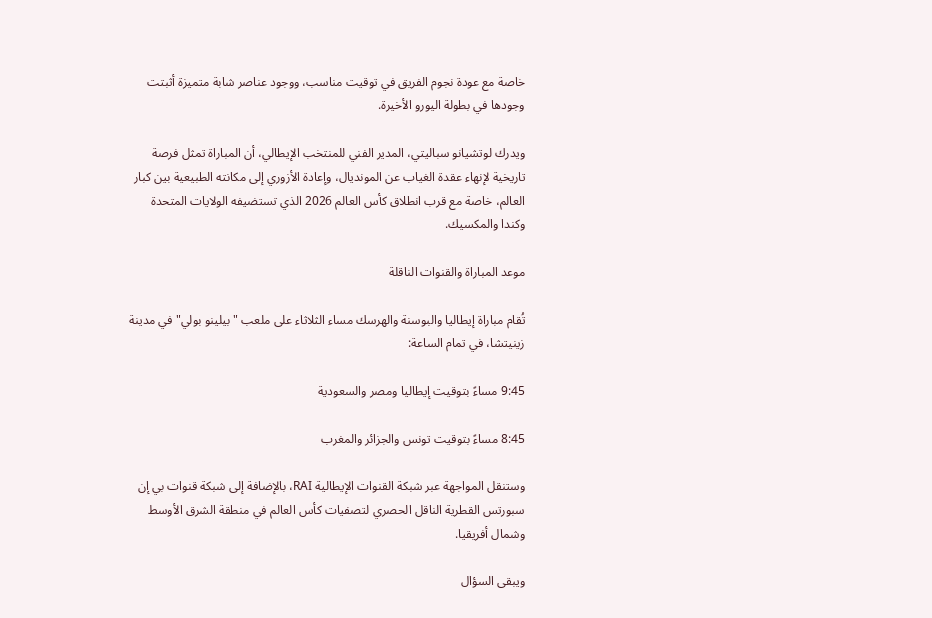خاصة مع عودة نجوم الفريق في توقيت مناسب، ووجود عناصر شابة متميزة أثبتت وجودها في بطولة اليورو الأخيرة.

ويدرك لوتشيانو سباليتي، المدير الفني للمنتخب الإيطالي، أن المباراة تمثل فرصة تاريخية لإنهاء عقدة الغياب عن المونديال، وإعادة الأزوري إلى مكانته الطبيعية بين كبار العالم، خاصة مع قرب انطلاق كأس العالم 2026 الذي تستضيفه الولايات المتحدة وكندا والمكسيك.

موعد المباراة والقنوات الناقلة

تُقام مباراة إيطاليا والبوسنة والهرسك مساء الثلاثاء على ملعب "بيلينو بولي" في مدينة زينيتشا، في تمام الساعة:

9:45 مساءً بتوقيت إيطاليا ومصر والسعودية

8:45 مساءً بتوقيت تونس والجزائر والمغرب

وستنقل المواجهة عبر شبكة القنوات الإيطالية RAI، بالإضافة إلى شبكة قنوات بي إن سبورتس القطرية الناقل الحصري لتصفيات كأس العالم في منطقة الشرق الأوسط وشمال أفريقيا.

ويبقى السؤال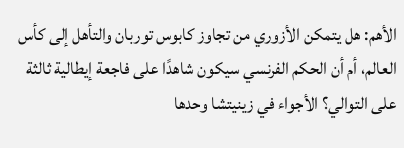الأهم: هل يتمكن الأزوري من تجاوز كابوس توربان والتأهل إلى كأس العالم، أم أن الحكم الفرنسي سيكون شاهدًا على فاجعة إيطالية ثالثة على التوالي؟ الأجواء في زينيتشا وحدها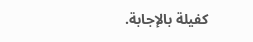كفيلة بالإجابة.